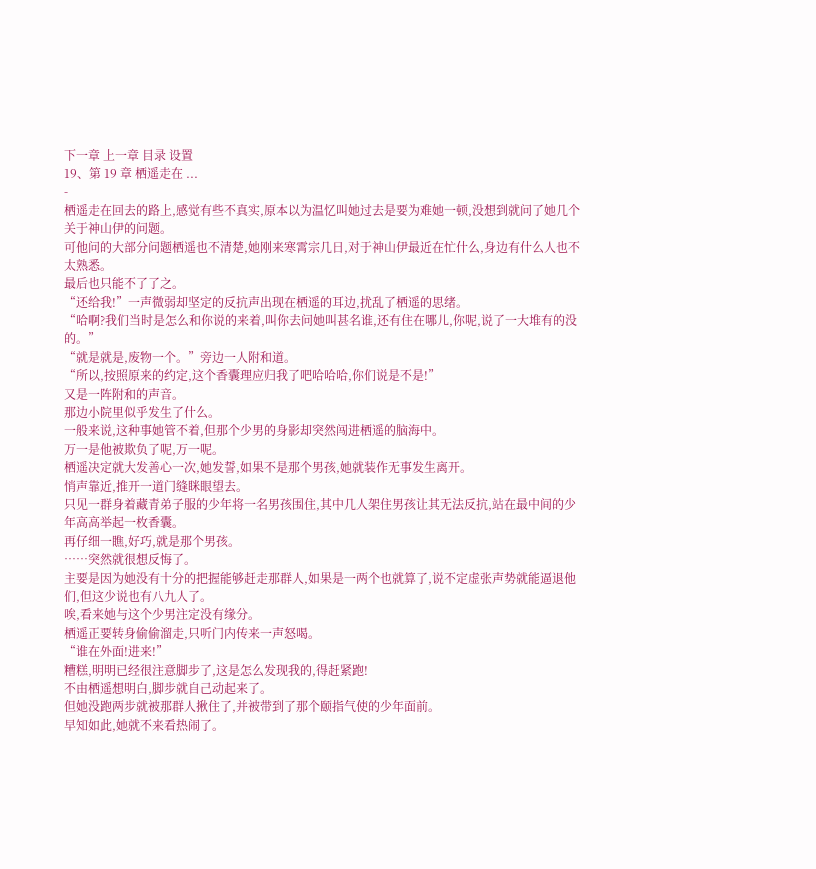下一章 上一章 目录 设置
19、第 19 章 栖遥走在 ...
-
栖遥走在回去的路上,感觉有些不真实,原本以为温忆叫她过去是要为难她一顿,没想到就问了她几个关于神山伊的问题。
可他问的大部分问题栖遥也不清楚,她刚来寒霄宗几日,对于神山伊最近在忙什么,身边有什么人也不太熟悉。
最后也只能不了了之。
“还给我!”一声微弱却坚定的反抗声出现在栖遥的耳边,扰乱了栖遥的思绪。
“哈啊?我们当时是怎么和你说的来着,叫你去问她叫甚名谁,还有住在哪儿,你呢,说了一大堆有的没的。”
“就是就是,废物一个。”旁边一人附和道。
“所以,按照原来的约定,这个香囊理应归我了吧哈哈哈,你们说是不是!”
又是一阵附和的声音。
那边小院里似乎发生了什么。
一般来说,这种事她管不着,但那个少男的身影却突然闯进栖遥的脑海中。
万一是他被欺负了呢,万一呢。
栖遥决定就大发善心一次,她发誓,如果不是那个男孩,她就装作无事发生离开。
悄声靠近,推开一道门缝眯眼望去。
只见一群身着藏青弟子服的少年将一名男孩围住,其中几人架住男孩让其无法反抗,站在最中间的少年高高举起一枚香囊。
再仔细一瞧,好巧,就是那个男孩。
……突然就很想反悔了。
主要是因为她没有十分的把握能够赶走那群人,如果是一两个也就算了,说不定虚张声势就能逼退他们,但这少说也有八九人了。
唉,看来她与这个少男注定没有缘分。
栖遥正要转身偷偷溜走,只听门内传来一声怒喝。
“谁在外面!进来!”
糟糕,明明已经很注意脚步了,这是怎么发现我的,得赶紧跑!
不由栖遥想明白,脚步就自己动起来了。
但她没跑两步就被那群人揪住了,并被带到了那个颐指气使的少年面前。
早知如此,她就不来看热闹了。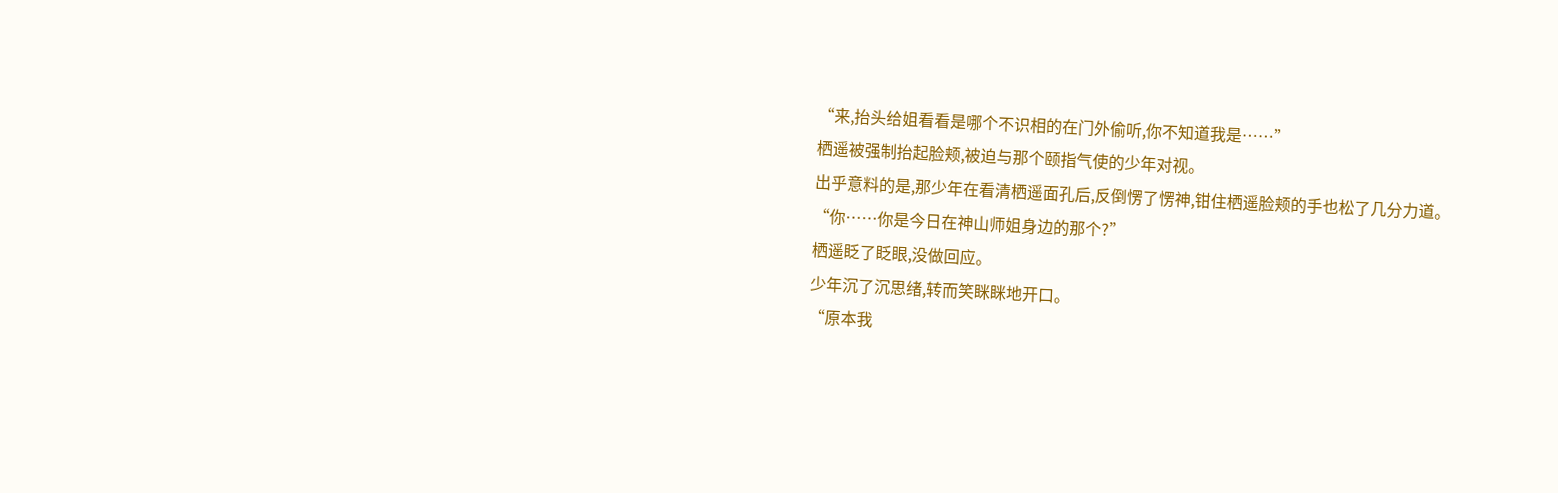“来,抬头给姐看看是哪个不识相的在门外偷听,你不知道我是……”
栖遥被强制抬起脸颊,被迫与那个颐指气使的少年对视。
出乎意料的是,那少年在看清栖遥面孔后,反倒愣了愣神,钳住栖遥脸颊的手也松了几分力道。
“你……你是今日在神山师姐身边的那个?”
栖遥眨了眨眼,没做回应。
少年沉了沉思绪,转而笑眯眯地开口。
“原本我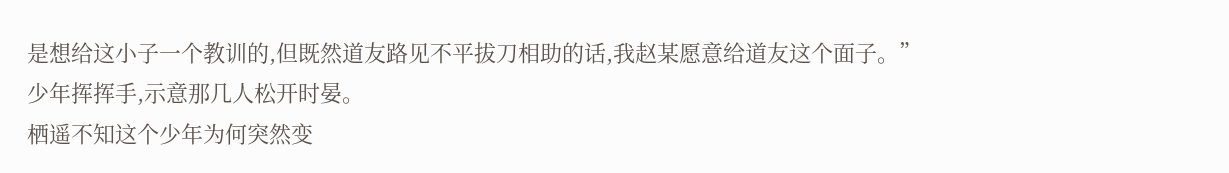是想给这小子一个教训的,但既然道友路见不平拔刀相助的话,我赵某愿意给道友这个面子。”
少年挥挥手,示意那几人松开时晏。
栖遥不知这个少年为何突然变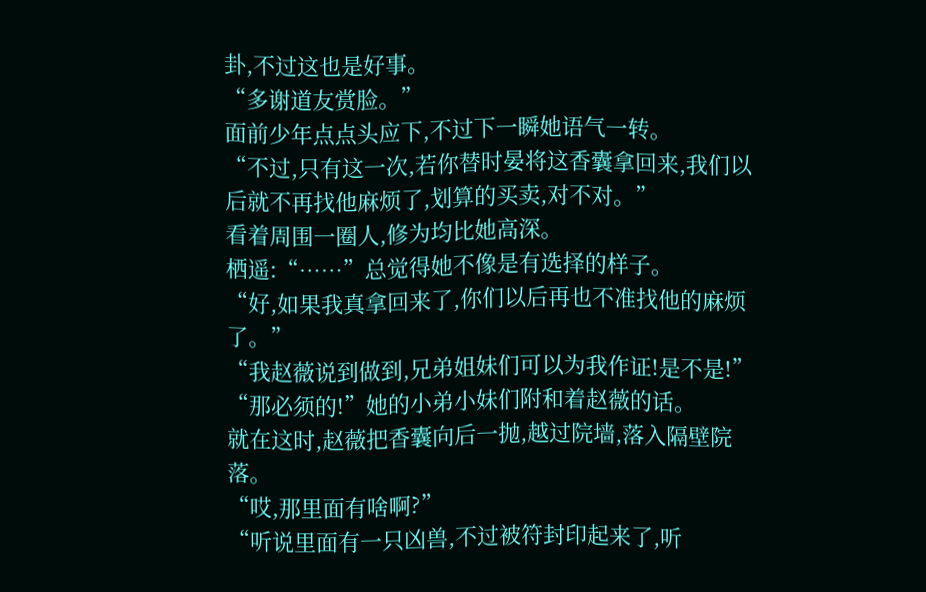卦,不过这也是好事。
“多谢道友赏脸。”
面前少年点点头应下,不过下一瞬她语气一转。
“不过,只有这一次,若你替时晏将这香囊拿回来,我们以后就不再找他麻烦了,划算的买卖,对不对。”
看着周围一圈人,修为均比她高深。
栖遥:“……”总觉得她不像是有选择的样子。
“好,如果我真拿回来了,你们以后再也不准找他的麻烦了。”
“我赵薇说到做到,兄弟姐妹们可以为我作证!是不是!”
“那必须的!”她的小弟小妹们附和着赵薇的话。
就在这时,赵薇把香囊向后一抛,越过院墙,落入隔壁院落。
“哎,那里面有啥啊?”
“听说里面有一只凶兽,不过被符封印起来了,听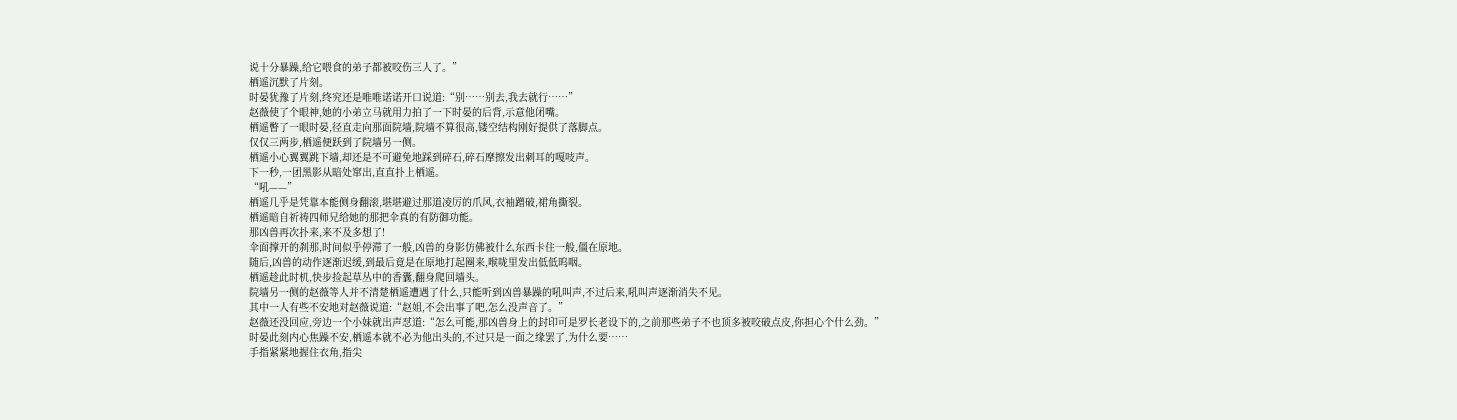说十分暴躁,给它喂食的弟子都被咬伤三人了。”
栖遥沉默了片刻。
时晏犹豫了片刻,终究还是唯唯诺诺开口说道:“别……别去,我去就行……”
赵薇使了个眼神,她的小弟立马就用力拍了一下时晏的后背,示意他闭嘴。
栖遥瞥了一眼时晏,径直走向那面院墙,院墙不算很高,镂空结构刚好提供了落脚点。
仅仅三两步,栖遥便跃到了院墙另一侧。
栖遥小心翼翼跳下墙,却还是不可避免地踩到碎石,碎石摩擦发出刺耳的嘎吱声。
下一秒,一团黑影从暗处窜出,直直扑上栖遥。
“吼——”
栖遥几乎是凭靠本能侧身翻滚,堪堪避过那道凌厉的爪风,衣袖蹭破,裙角撕裂。
栖遥暗自祈祷四师兄给她的那把伞真的有防御功能。
那凶兽再次扑来,来不及多想了!
伞面撑开的刹那,时间似乎停滞了一般,凶兽的身影仿佛被什么东西卡住一般,僵在原地。
随后,凶兽的动作逐渐迟缓,到最后竟是在原地打起圈来,喉咙里发出低低呜咽。
栖遥趁此时机,快步捡起草丛中的香囊,翻身爬回墙头。
院墙另一侧的赵薇等人并不清楚栖遥遭遇了什么,只能听到凶兽暴躁的吼叫声,不过后来,吼叫声逐渐消失不见。
其中一人有些不安地对赵薇说道:“赵姐,不会出事了吧,怎么没声音了。”
赵薇还没回应,旁边一个小妹就出声怼道:“怎么可能,那凶兽身上的封印可是罗长老设下的,之前那些弟子不也顶多被咬破点皮,你担心个什么劲。”
时晏此刻内心焦躁不安,栖遥本就不必为他出头的,不过只是一面之缘罢了,为什么要……
手指紧紧地握住衣角,指尖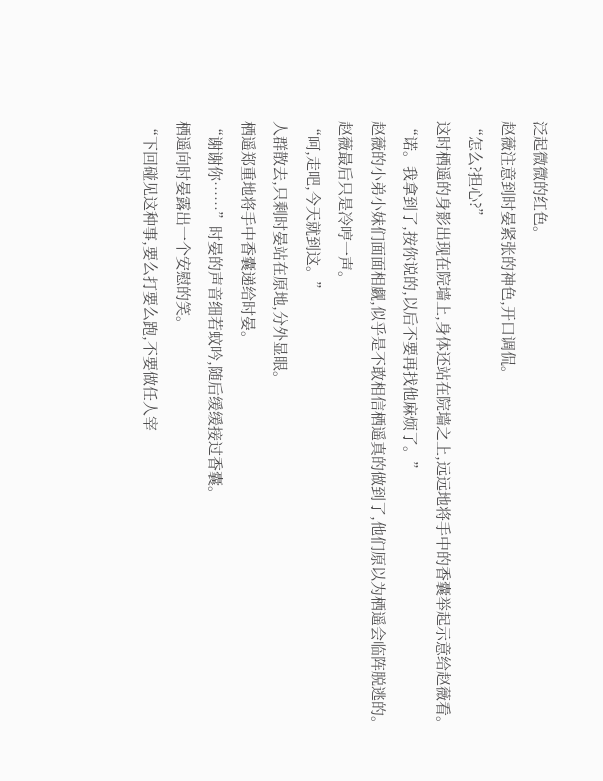泛起微微的红色。
赵薇注意到时晏紧张的神色,开口调侃。
“怎么?担心?”
这时栖遥的身影出现在院墙上,身体还站在院墙之上,远远地将手中的香囊举起示意给赵薇看。
“诺。我拿到了,按你说的,以后不要再找他麻烦了。”
赵薇的小弟小妹们面面相觑,似乎是不敢相信栖遥真的做到了,他们原以为栖遥会临阵脱逃的。
赵薇最后只是冷哼一声。
“呵,走吧,今天就到这。”
人群散去,只剩时晏站在原地,分外显眼。
栖遥郑重地将手中香囊递给时晏。
“谢谢你……”时晏的声音细若蚊吟,随后缓缓接过香囊。
栖遥向时晏露出一个安慰的笑。
“下回碰见这种事,要么打要么跑,不要做任人宰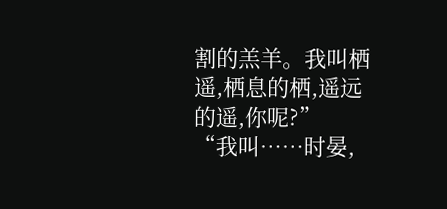割的羔羊。我叫栖遥,栖息的栖,遥远的遥,你呢?”
“我叫……时晏,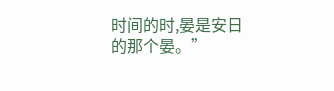时间的时,晏是安日的那个晏。”